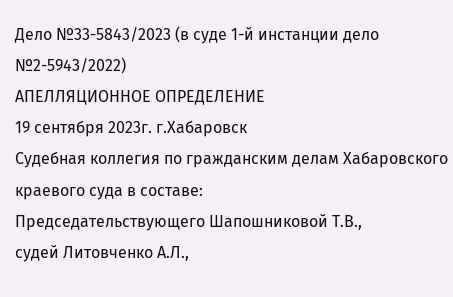Дело №33-5843/2023 (в суде 1-й инстанции дело №2-5943/2022)
АПЕЛЛЯЦИОННОЕ ОПРЕДЕЛЕНИЕ
19 сентября 2023г. г.Хабаровск
Судебная коллегия по гражданским делам Хабаровского краевого суда в составе:
Председательствующего Шапошниковой Т.В.,
судей Литовченко А.Л.,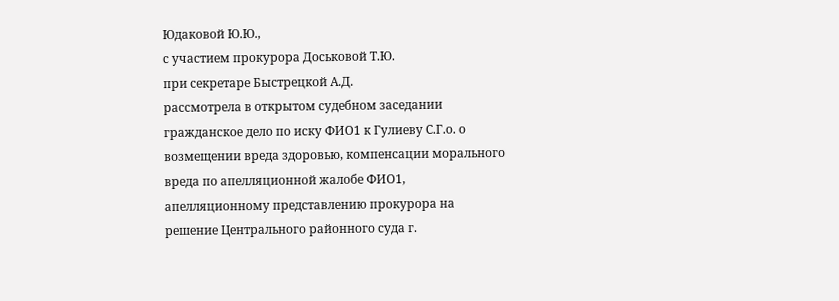Юдаковой Ю.Ю.,
с участием прокурора Доськовой Т.Ю.
при секретаре Быстрецкой А.Д.
рассмотрела в открытом судебном заседании гражданское дело по иску ФИО1 к Гулиеву С.Г.о. о возмещении вреда здоровью, компенсации морального вреда по апелляционной жалобе ФИО1, апелляционному представлению прокурора на решение Центрального районного суда г.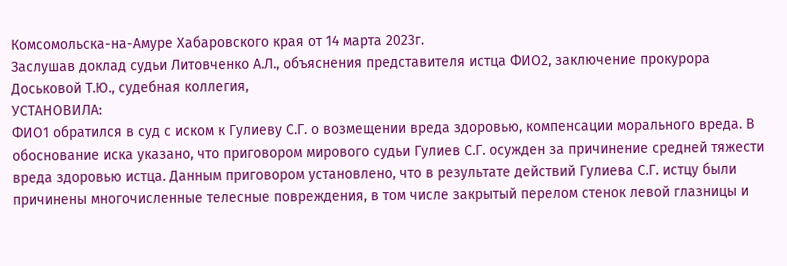Комсомольска-на-Амуре Хабаровского края от 14 марта 2023г.
Заслушав доклад судьи Литовченко А.Л., объяснения представителя истца ФИО2, заключение прокурора Доськовой Т.Ю., судебная коллегия,
УСТАНОВИЛА:
ФИО1 обратился в суд с иском к Гулиеву С.Г. о возмещении вреда здоровью, компенсации морального вреда. В обоснование иска указано, что приговором мирового судьи Гулиев С.Г. осужден за причинение средней тяжести вреда здоровью истца. Данным приговором установлено, что в результате действий Гулиева С.Г. истцу были причинены многочисленные телесные повреждения, в том числе закрытый перелом стенок левой глазницы и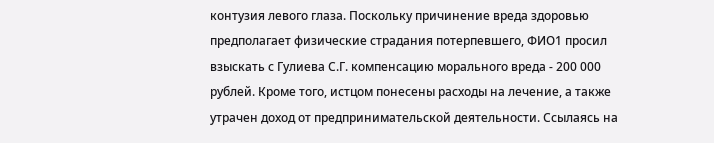контузия левого глаза. Поскольку причинение вреда здоровью предполагает физические страдания потерпевшего, ФИО1 просил взыскать с Гулиева С.Г. компенсацию морального вреда - 200 000 рублей. Кроме того, истцом понесены расходы на лечение, а также утрачен доход от предпринимательской деятельности. Ссылаясь на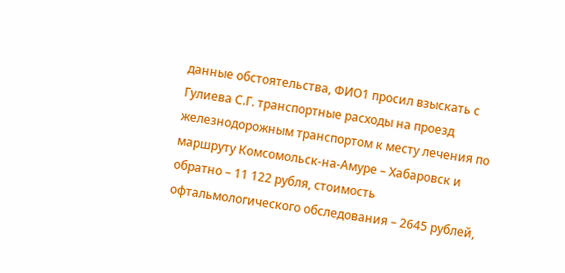данные обстоятельства, ФИО1 просил взыскать с Гулиева С.Г. транспортные расходы на проезд железнодорожным транспортом к месту лечения по маршруту Комсомольск-на-Амуре – Хабаровск и обратно – 11 122 рубля, стоимость офтальмологического обследования – 2645 рублей,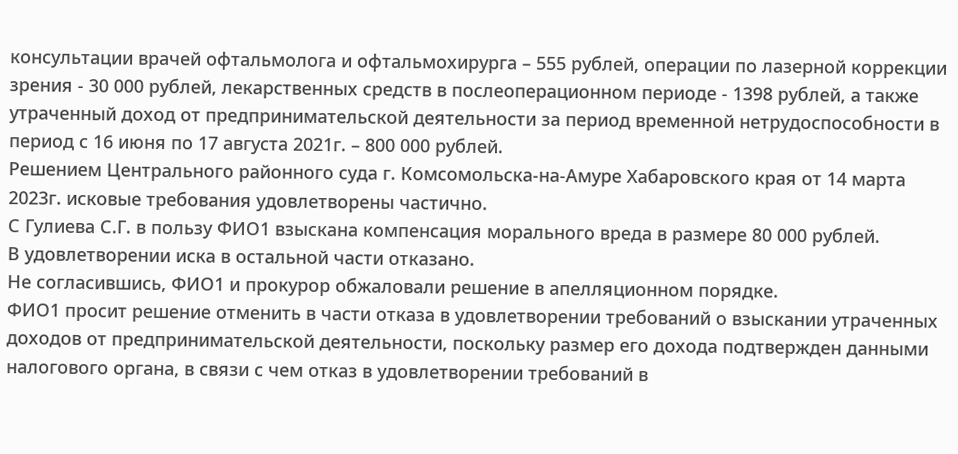консультации врачей офтальмолога и офтальмохирурга – 555 рублей, операции по лазерной коррекции зрения - 30 000 рублей, лекарственных средств в послеоперационном периоде - 1398 рублей, а также утраченный доход от предпринимательской деятельности за период временной нетрудоспособности в период с 16 июня по 17 августа 2021г. – 800 000 рублей.
Решением Центрального районного суда г. Комсомольска-на-Амуре Хабаровского края от 14 марта 2023г. исковые требования удовлетворены частично.
С Гулиева С.Г. в пользу ФИО1 взыскана компенсация морального вреда в размере 80 000 рублей.
В удовлетворении иска в остальной части отказано.
Не согласившись, ФИО1 и прокурор обжаловали решение в апелляционном порядке.
ФИО1 просит решение отменить в части отказа в удовлетворении требований о взыскании утраченных доходов от предпринимательской деятельности, поскольку размер его дохода подтвержден данными налогового органа, в связи с чем отказ в удовлетворении требований в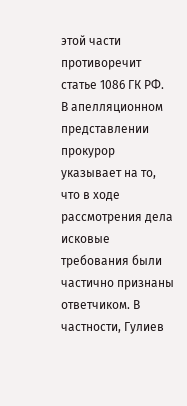этой части противоречит статье 1086 ГК РФ.
В апелляционном представлении прокурор указывает на то, что в ходе рассмотрения дела исковые требования были частично признаны ответчиком. В частности, Гулиев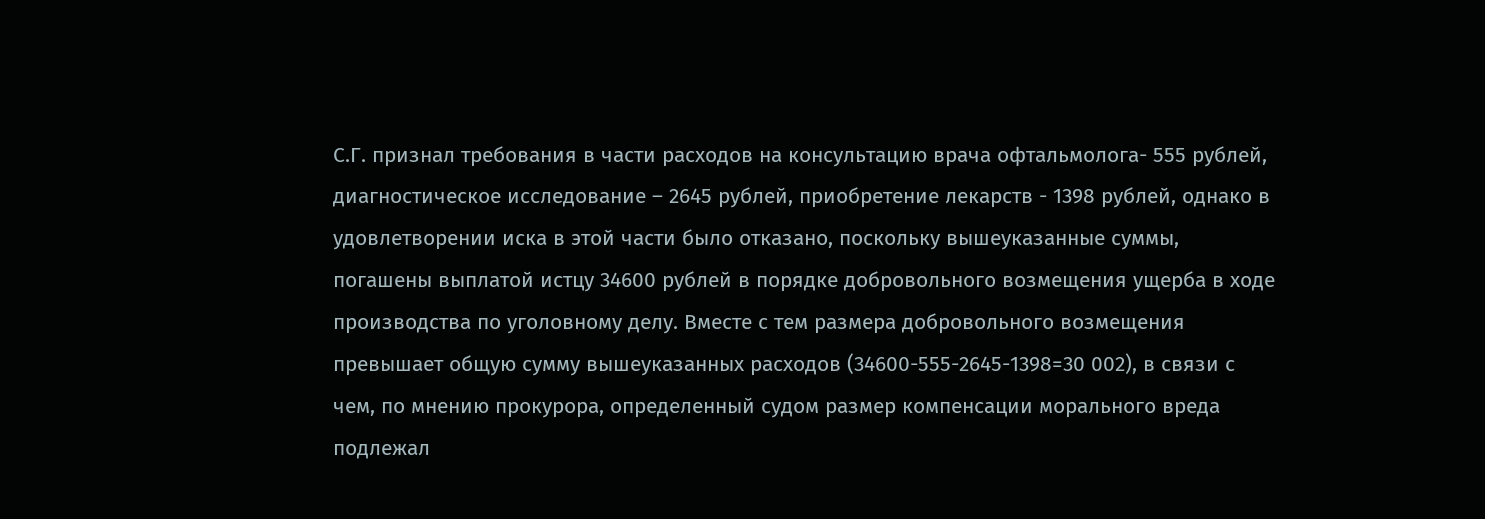С.Г. признал требования в части расходов на консультацию врача офтальмолога- 555 рублей, диагностическое исследование – 2645 рублей, приобретение лекарств - 1398 рублей, однако в удовлетворении иска в этой части было отказано, поскольку вышеуказанные суммы, погашены выплатой истцу 34600 рублей в порядке добровольного возмещения ущерба в ходе производства по уголовному делу. Вместе с тем размера добровольного возмещения превышает общую сумму вышеуказанных расходов (34600-555-2645-1398=30 002), в связи с чем, по мнению прокурора, определенный судом размер компенсации морального вреда подлежал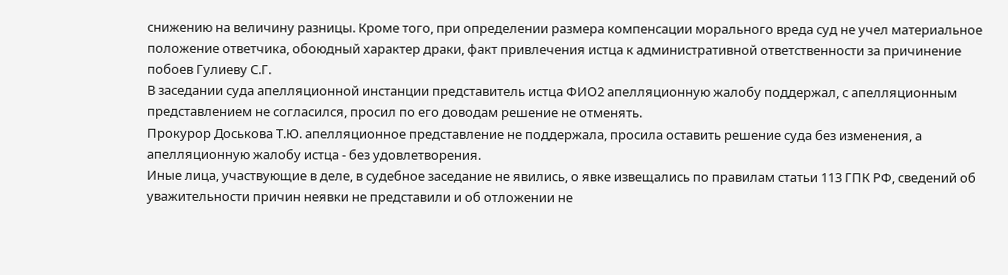снижению на величину разницы. Кроме того, при определении размера компенсации морального вреда суд не учел материальное положение ответчика, обоюдный характер драки, факт привлечения истца к административной ответственности за причинение побоев Гулиеву С.Г.
В заседании суда апелляционной инстанции представитель истца ФИО2 апелляционную жалобу поддержал, с апелляционным представлением не согласился, просил по его доводам решение не отменять.
Прокурор Доськова Т.Ю. апелляционное представление не поддержала, просила оставить решение суда без изменения, а апелляционную жалобу истца - без удовлетворения.
Иные лица, участвующие в деле, в судебное заседание не явились, о явке извещались по правилам статьи 113 ГПК РФ, сведений об уважительности причин неявки не представили и об отложении не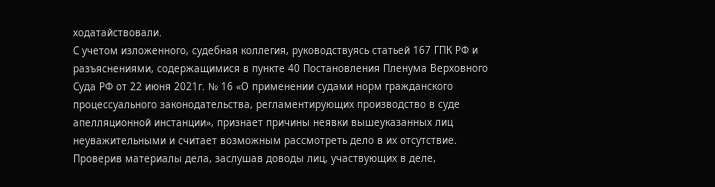ходатайствовали.
С учетом изложенного, судебная коллегия, руководствуясь статьей 167 ГПК РФ и разъяснениями, содержащимися в пункте 40 Постановления Пленума Верховного Суда РФ от 22 июня 2021г. № 16 «О применении судами норм гражданского процессуального законодательства, регламентирующих производство в суде апелляционной инстанции», признает причины неявки вышеуказанных лиц неуважительными и считает возможным рассмотреть дело в их отсутствие.
Проверив материалы дела, заслушав доводы лиц, участвующих в деле,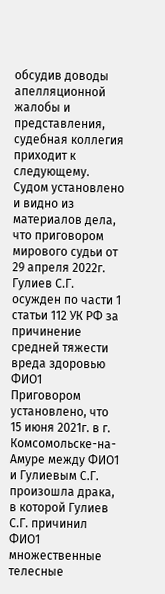обсудив доводы апелляционной жалобы и представления, судебная коллегия приходит к следующему.
Судом установлено и видно из материалов дела, что приговором мирового судьи от 29 апреля 2022г. Гулиев С.Г. осужден по части 1 статьи 112 УК РФ за причинение средней тяжести вреда здоровью ФИО1
Приговором установлено, что 15 июня 2021г. в г. Комсомольске-на-Амуре между ФИО1 и Гулиевым С.Г. произошла драка, в которой Гулиев С.Г. причинил ФИО1 множественные телесные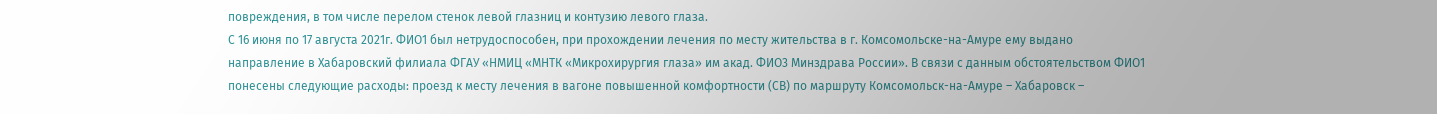повреждения, в том числе перелом стенок левой глазниц и контузию левого глаза.
С 16 июня по 17 августа 2021г. ФИО1 был нетрудоспособен, при прохождении лечения по месту жительства в г. Комсомольске-на-Амуре ему выдано направление в Хабаровский филиала ФГАУ «НМИЦ «МНТК «Микрохирургия глаза» им акад. ФИО3 Минздрава России». В связи с данным обстоятельством ФИО1 понесены следующие расходы: проезд к месту лечения в вагоне повышенной комфортности (СВ) по маршруту Комсомольск-на-Амуре – Хабаровск –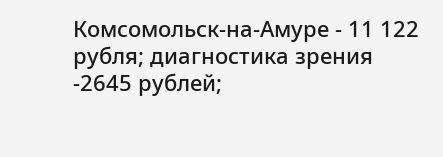Комсомольск-на-Амуре - 11 122 рубля; диагностика зрения -2645 рублей;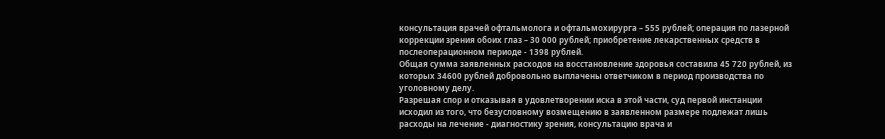консультация врачей офтальмолога и офтальмохирурга – 555 рублей; операция по лазерной коррекции зрения обоих глаз – 30 000 рублей; приобретение лекарственных средств в послеоперационном периоде - 1398 рублей.
Общая сумма заявленных расходов на восстановление здоровья составила 45 720 рублей, из которых 34600 рублей добровольно выплачены ответчиком в период производства по уголовному делу.
Разрешая спор и отказывая в удовлетворении иска в этой части, суд первой инстанции исходил из того, что безусловному возмещению в заявленном размере подлежат лишь расходы на лечение - диагностику зрения, консультацию врача и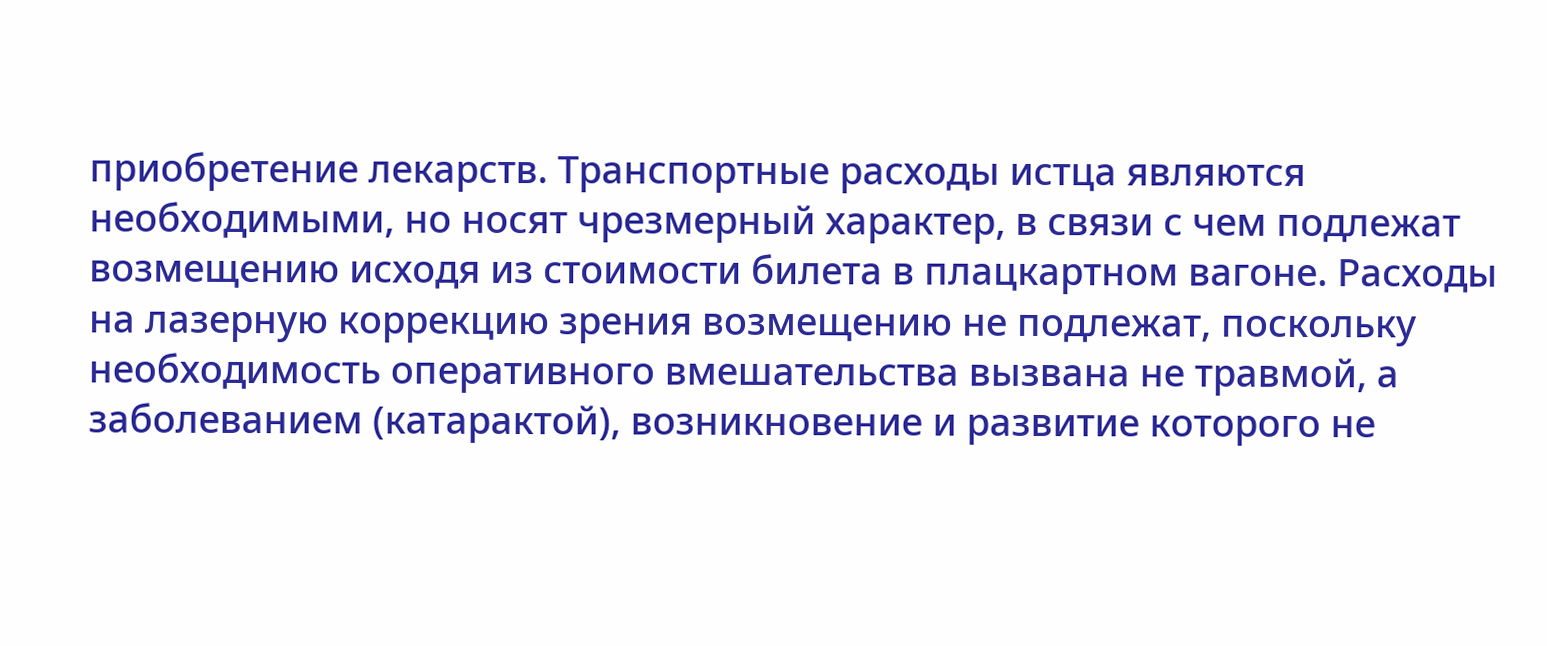приобретение лекарств. Транспортные расходы истца являются необходимыми, но носят чрезмерный характер, в связи с чем подлежат возмещению исходя из стоимости билета в плацкартном вагоне. Расходы на лазерную коррекцию зрения возмещению не подлежат, поскольку необходимость оперативного вмешательства вызвана не травмой, а заболеванием (катарактой), возникновение и развитие которого не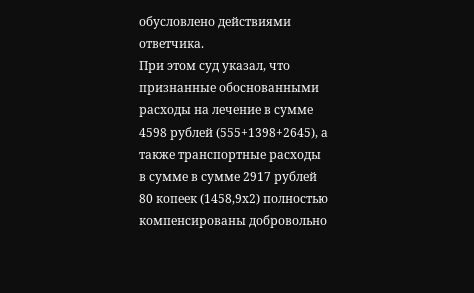обусловлено действиями ответчика.
При этом суд указал, что признанные обоснованными расходы на лечение в сумме 4598 рублей (555+1398+2645), а также транспортные расходы в сумме в сумме 2917 рублей 80 копеек (1458,9х2) полностью компенсированы добровольно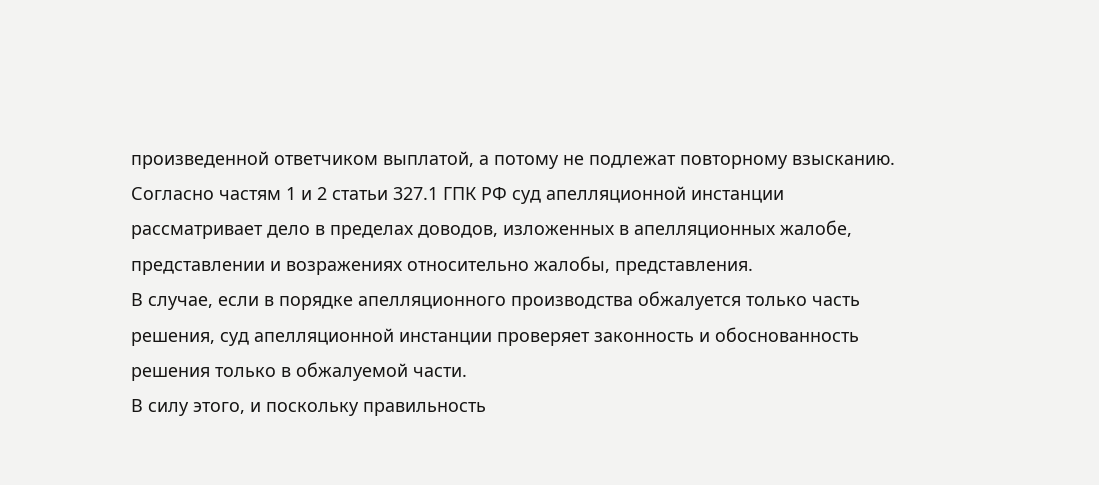произведенной ответчиком выплатой, а потому не подлежат повторному взысканию.
Согласно частям 1 и 2 статьи 327.1 ГПК РФ суд апелляционной инстанции рассматривает дело в пределах доводов, изложенных в апелляционных жалобе, представлении и возражениях относительно жалобы, представления.
В случае, если в порядке апелляционного производства обжалуется только часть решения, суд апелляционной инстанции проверяет законность и обоснованность решения только в обжалуемой части.
В силу этого, и поскольку правильность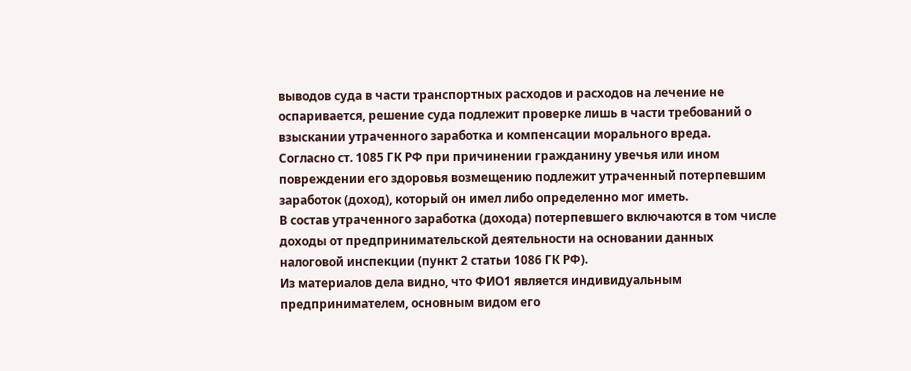выводов суда в части транспортных расходов и расходов на лечение не оспаривается, решение суда подлежит проверке лишь в части требований о взыскании утраченного заработка и компенсации морального вреда.
Согласно ст. 1085 ГК РФ при причинении гражданину увечья или ином повреждении его здоровья возмещению подлежит утраченный потерпевшим заработок (доход), который он имел либо определенно мог иметь.
В состав утраченного заработка (дохода) потерпевшего включаются в том числе доходы от предпринимательской деятельности на основании данных налоговой инспекции (пункт 2 статьи 1086 ГК РФ).
Из материалов дела видно, что ФИО1 является индивидуальным предпринимателем, основным видом его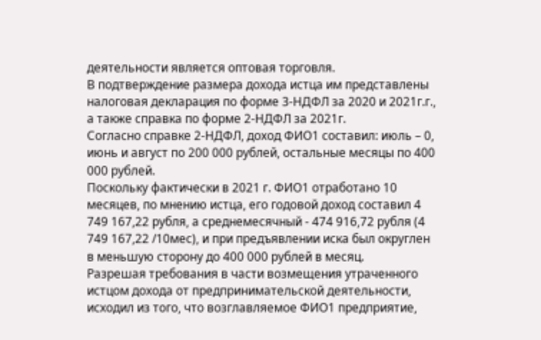деятельности является оптовая торговля.
В подтверждение размера дохода истца им представлены налоговая декларация по форме 3-НДФЛ за 2020 и 2021г.г., а также справка по форме 2-НДФЛ за 2021г.
Согласно справке 2-НДФЛ, доход ФИО1 составил: июль – 0, июнь и август по 200 000 рублей, остальные месяцы по 400 000 рублей.
Поскольку фактически в 2021 г. ФИО1 отработано 10 месяцев, по мнению истца, его годовой доход составил 4 749 167,22 рубля, а среднемесячный - 474 916,72 рубля (4 749 167,22 /10мес), и при предъявлении иска был округлен в меньшую сторону до 400 000 рублей в месяц.
Разрешая требования в части возмещения утраченного истцом дохода от предпринимательской деятельности, исходил из того, что возглавляемое ФИО1 предприятие,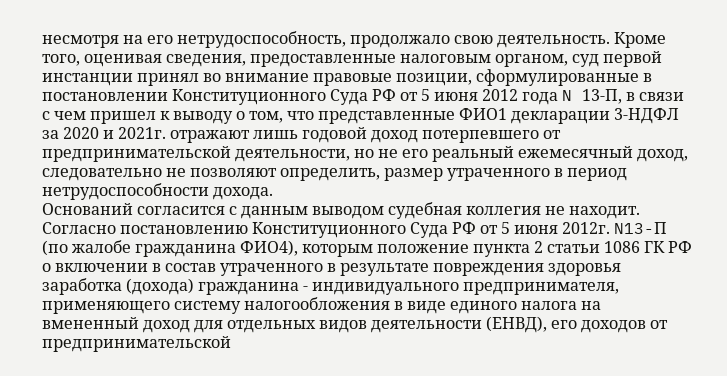несмотря на его нетрудоспособность, продолжало свою деятельность. Кроме того, оценивая сведения, предоставленные налоговым органом, суд первой инстанции принял во внимание правовые позиции, сформулированные в постановлении Конституционного Суда РФ от 5 июня 2012 года N 13-П, в связи с чем пришел к выводу о том, что представленные ФИО1 декларации 3-НДФЛ за 2020 и 2021г. отражают лишь годовой доход потерпевшего от предпринимательской деятельности, но не его реальный ежемесячный доход, следовательно не позволяют определить, размер утраченного в период нетрудоспособности дохода.
Оснований согласится с данным выводом судебная коллегия не находит.
Согласно постановлению Конституционного Суда РФ от 5 июня 2012г. N13-П (по жалобе гражданина ФИО4), которым положение пункта 2 статьи 1086 ГК РФ о включении в состав утраченного в результате повреждения здоровья заработка (дохода) гражданина - индивидуального предпринимателя, применяющего систему налогообложения в виде единого налога на вмененный доход для отдельных видов деятельности (ЕНВД), его доходов от предпринимательской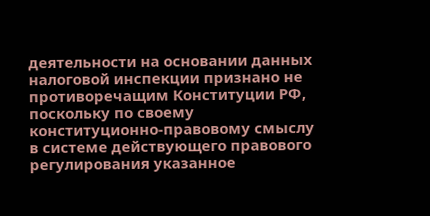деятельности на основании данных налоговой инспекции признано не противоречащим Конституции РФ, поскольку по своему конституционно-правовому смыслу в системе действующего правового регулирования указанное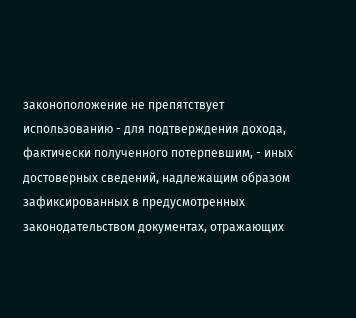законоположение не препятствует использованию - для подтверждения дохода, фактически полученного потерпевшим, - иных достоверных сведений, надлежащим образом зафиксированных в предусмотренных законодательством документах, отражающих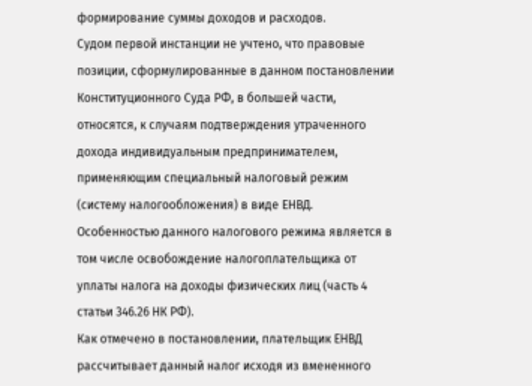формирование суммы доходов и расходов.
Судом первой инстанции не учтено, что правовые позиции, сформулированные в данном постановлении Конституционного Суда РФ, в большей части, относятся, к случаям подтверждения утраченного дохода индивидуальным предпринимателем, применяющим специальный налоговый режим (систему налогообложения) в виде ЕНВД.
Особенностью данного налогового режима является в том числе освобождение налогоплательщика от уплаты налога на доходы физических лиц (часть 4 статьи 346.26 НК РФ).
Как отмечено в постановлении, плательщик ЕНВД рассчитывает данный налог исходя из вмененного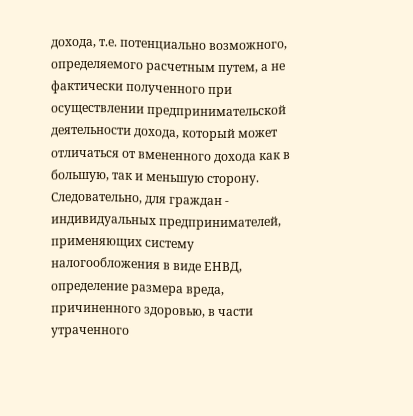дохода, т.е. потенциально возможного, определяемого расчетным путем, а не фактически полученного при осуществлении предпринимательской деятельности дохода, который может отличаться от вмененного дохода как в большую, так и меньшую сторону. Следовательно, для граждан - индивидуальных предпринимателей, применяющих систему налогообложения в виде ЕНВД, определение размера вреда, причиненного здоровью, в части утраченного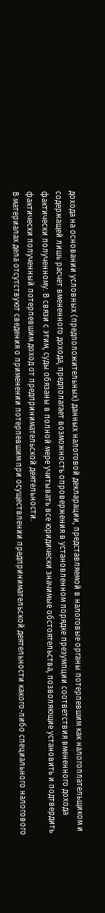дохода на основании условных (предположительных) данных налоговой декларации, представляемой в налоговые органы потерпевшим как налогоплательщиком и содержащей лишь расчет вмененного дохода, предполагает возможность опровержения в установленном порядке презумпции соответствия вмененного дохода фактически полученному. В связи с этим, суды обязаны в полной мере учитывать все юридически значимые обстоятельства, позволяющие установить и подтвердить фактически полученный потерпевшим доход от предпринимательской деятельности.
В материалах дела отсутствуют сведения о применении потерпевшим при осуществлении предпринимательской деятельности какого-либо специального налогового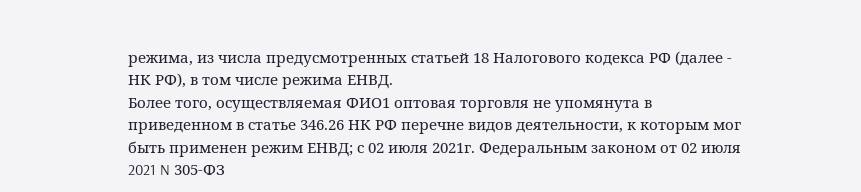режима, из числа предусмотренных статьей 18 Налогового кодекса РФ (далее - НК РФ), в том числе режима ЕНВД.
Более того, осуществляемая ФИО1 оптовая торговля не упомянута в приведенном в статье 346.26 НК РФ перечне видов деятельности, к которым мог быть применен режим ЕНВД; с 02 июля 2021г. Федеральным законом от 02 июля 2021 N 305-ФЗ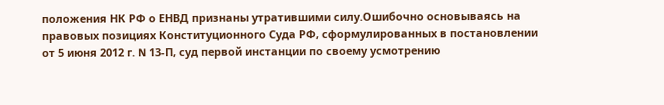положения НК РФ о ЕНВД признаны утратившими силу.Ошибочно основываясь на правовых позициях Конституционного Суда РФ, сформулированных в постановлении от 5 июня 2012 г. N 13-П, суд первой инстанции по своему усмотрению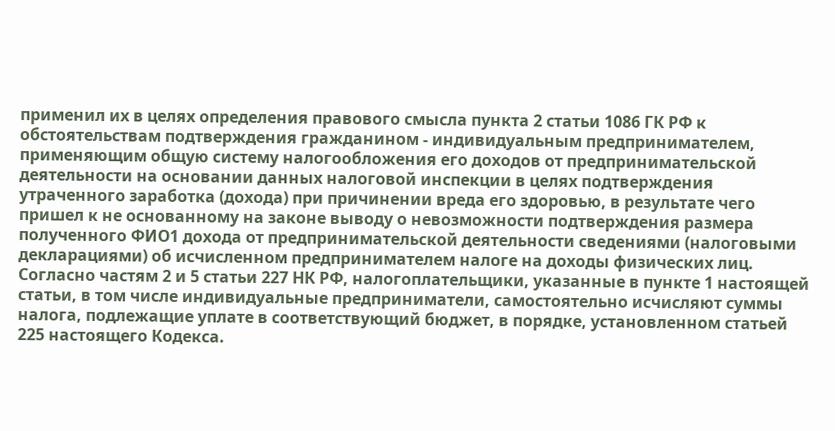применил их в целях определения правового смысла пункта 2 статьи 1086 ГК РФ к обстоятельствам подтверждения гражданином - индивидуальным предпринимателем, применяющим общую систему налогообложения его доходов от предпринимательской деятельности на основании данных налоговой инспекции в целях подтверждения утраченного заработка (дохода) при причинении вреда его здоровью, в результате чего пришел к не основанному на законе выводу о невозможности подтверждения размера полученного ФИО1 дохода от предпринимательской деятельности сведениями (налоговыми декларациями) об исчисленном предпринимателем налоге на доходы физических лиц.
Согласно частям 2 и 5 статьи 227 НК РФ, налогоплательщики, указанные в пункте 1 настоящей статьи, в том числе индивидуальные предприниматели, самостоятельно исчисляют суммы налога, подлежащие уплате в соответствующий бюджет, в порядке, установленном статьей 225 настоящего Кодекса.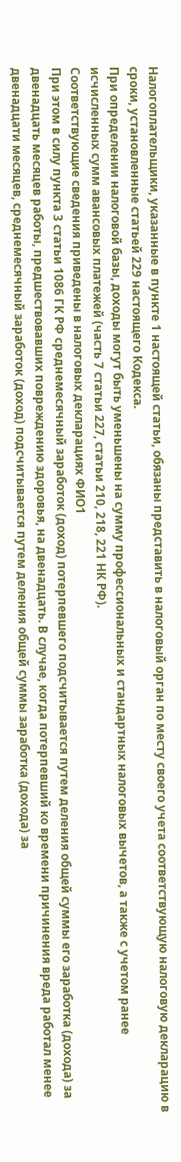Налогоплательщики, указанные в пункте 1 настоящей статьи, обязаны представить в налоговый орган по месту своего учета соответствующую налоговую декларацию в сроки, установленные статьей 229 настоящего Кодекса.
При определении налоговой базы, доходы могут быть уменьшены на сумму профессиональных и стандартных налоговых вычетов, а также с учетом ранее исчисленных сумм авансовых платежей (часть 7 статьи 227, статьи 210, 218, 221 НК РФ).
Соответствующие сведения приведены в налоговых декларациях ФИО1
При этом в силу пункта 3 статьи 1086 ГК РФ среднемесячный заработок (доход) потерпевшего подсчитывается путем деления общей суммы его заработка (дохода) за двенадцать месяцев работы, предшествовавших повреждению здоровья, на двенадцать. В случае, когда потерпевший ко времени причинения вреда работал менее двенадцати месяцев, среднемесячный заработок (доход) подсчитывается путем деления общей суммы заработка (дохода) за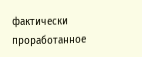фактически проработанное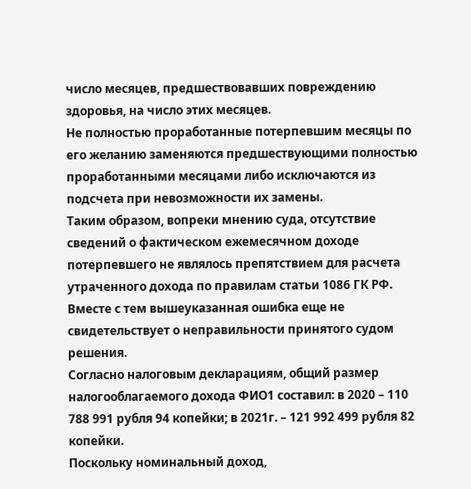число месяцев, предшествовавших повреждению здоровья, на число этих месяцев.
Не полностью проработанные потерпевшим месяцы по его желанию заменяются предшествующими полностью проработанными месяцами либо исключаются из подсчета при невозможности их замены.
Таким образом, вопреки мнению суда, отсутствие сведений о фактическом ежемесячном доходе потерпевшего не являлось препятствием для расчета утраченного дохода по правилам статьи 1086 ГК РФ.
Вместе с тем вышеуказанная ошибка еще не свидетельствует о неправильности принятого судом решения.
Согласно налоговым декларациям, общий размер налогооблагаемого дохода ФИО1 составил: в 2020 – 110 788 991 рубля 94 копейки; в 2021г. – 121 992 499 рубля 82 копейки.
Поскольку номинальный доход,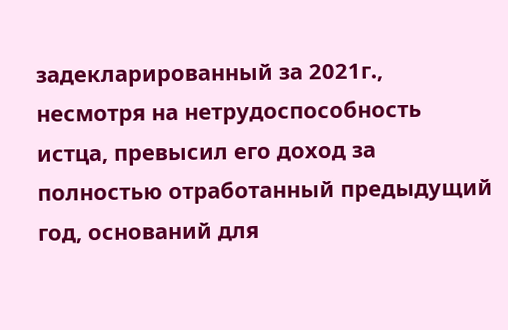задекларированный за 2021г., несмотря на нетрудоспособность истца, превысил его доход за полностью отработанный предыдущий год, оснований для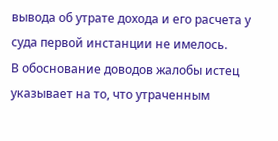вывода об утрате дохода и его расчета у суда первой инстанции не имелось.
В обоснование доводов жалобы истец указывает на то, что утраченным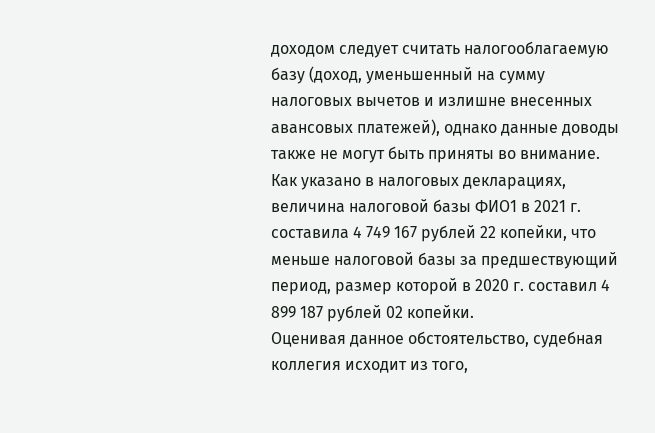доходом следует считать налогооблагаемую базу (доход, уменьшенный на сумму налоговых вычетов и излишне внесенных авансовых платежей), однако данные доводы также не могут быть приняты во внимание.
Как указано в налоговых декларациях, величина налоговой базы ФИО1 в 2021 г. составила 4 749 167 рублей 22 копейки, что меньше налоговой базы за предшествующий период, размер которой в 2020 г. составил 4 899 187 рублей 02 копейки.
Оценивая данное обстоятельство, судебная коллегия исходит из того,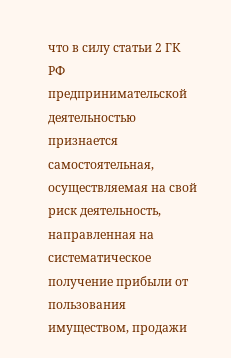что в силу статьи 2 ГК РФ предпринимательской деятельностью признается самостоятельная, осуществляемая на свой риск деятельность, направленная на систематическое получение прибыли от пользования имуществом, продажи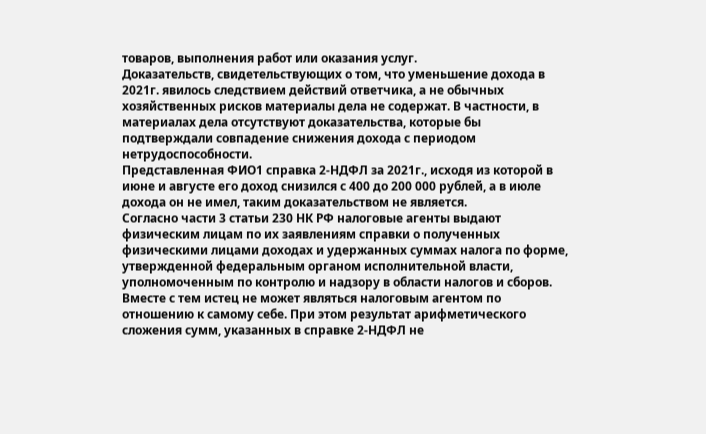товаров, выполнения работ или оказания услуг.
Доказательств, свидетельствующих о том, что уменьшение дохода в 2021г. явилось следствием действий ответчика, а не обычных хозяйственных рисков материалы дела не содержат. В частности, в материалах дела отсутствуют доказательства, которые бы подтверждали совпадение снижения дохода с периодом нетрудоспособности.
Представленная ФИО1 справка 2-НДФЛ за 2021г., исходя из которой в июне и августе его доход снизился с 400 до 200 000 рублей, а в июле дохода он не имел, таким доказательством не является.
Согласно части 3 статьи 230 НК РФ налоговые агенты выдают физическим лицам по их заявлениям справки о полученных физическими лицами доходах и удержанных суммах налога по форме, утвержденной федеральным органом исполнительной власти, уполномоченным по контролю и надзору в области налогов и сборов.
Вместе с тем истец не может являться налоговым агентом по отношению к самому себе. При этом результат арифметического сложения сумм, указанных в справке 2-НДФЛ не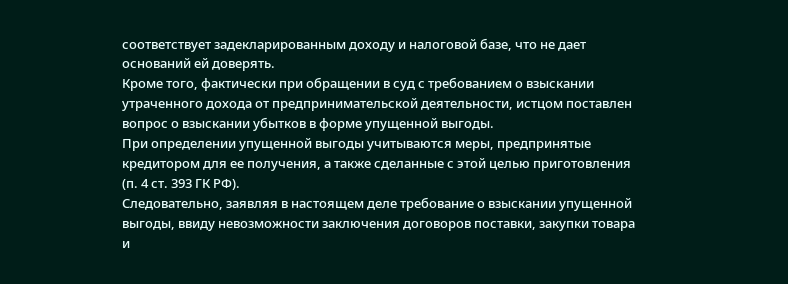соответствует задекларированным доходу и налоговой базе, что не дает оснований ей доверять.
Кроме того, фактически при обращении в суд с требованием о взыскании утраченного дохода от предпринимательской деятельности, истцом поставлен вопрос о взыскании убытков в форме упущенной выгоды.
При определении упущенной выгоды учитываются меры, предпринятые кредитором для ее получения, а также сделанные с этой целью приготовления (п. 4 ст. 393 ГК РФ).
Следовательно, заявляя в настоящем деле требование о взыскании упущенной выгоды, ввиду невозможности заключения договоров поставки, закупки товара и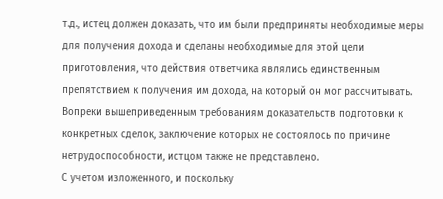т.д., истец должен доказать, что им были предприняты необходимые меры для получения дохода и сделаны необходимые для этой цели приготовления, что действия ответчика являлись единственным препятствием к получения им дохода, на который он мог рассчитывать.
Вопреки вышеприведенным требованиям доказательств подготовки к конкретных сделок, заключение которых не состоялось по причине нетрудоспособности, истцом также не представлено.
С учетом изложенного, и поскольку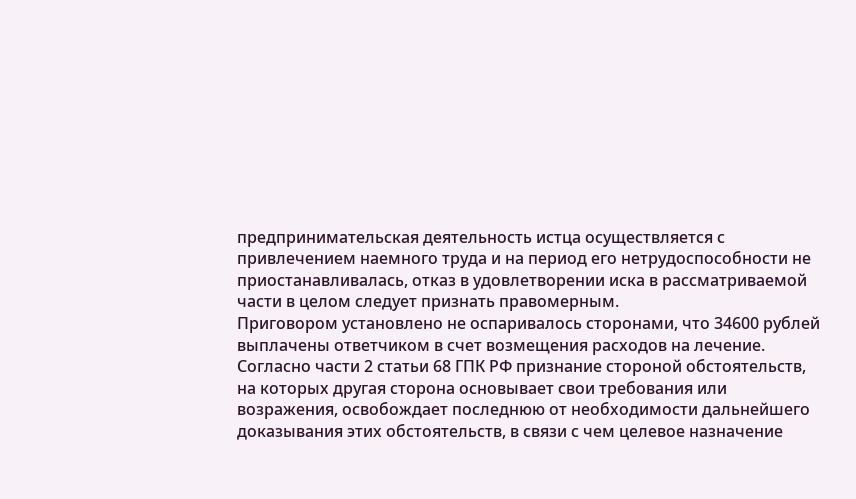предпринимательская деятельность истца осуществляется с привлечением наемного труда и на период его нетрудоспособности не приостанавливалась, отказ в удовлетворении иска в рассматриваемой части в целом следует признать правомерным.
Приговором установлено не оспаривалось сторонами, что 34600 рублей выплачены ответчиком в счет возмещения расходов на лечение.
Согласно части 2 статьи 68 ГПК РФ признание стороной обстоятельств, на которых другая сторона основывает свои требования или возражения, освобождает последнюю от необходимости дальнейшего доказывания этих обстоятельств, в связи с чем целевое назначение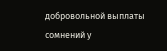добровольной выплаты сомнений у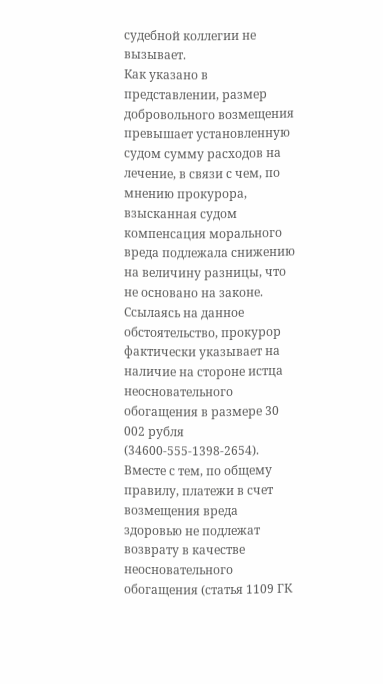судебной коллегии не вызывает.
Как указано в представлении, размер добровольного возмещения превышает установленную судом сумму расходов на лечение, в связи с чем, по мнению прокурора, взысканная судом компенсация морального вреда подлежала снижению на величину разницы, что не основано на законе.
Ссылаясь на данное обстоятельство, прокурор фактически указывает на наличие на стороне истца неосновательного обогащения в размере 30 002 рубля (34600-555-1398-2654).
Вместе с тем, по общему правилу, платежи в счет возмещения вреда здоровью не подлежат возврату в качестве неосновательного обогащения (статья 1109 ГК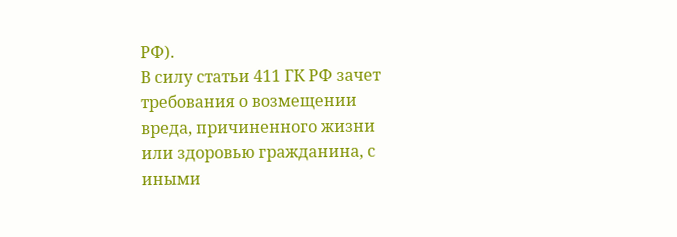РФ).
В силу статьи 411 ГК РФ зачет требования о возмещении вреда, причиненного жизни или здоровью гражданина, с иными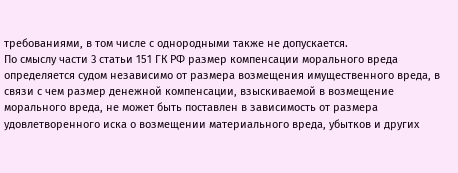требованиями, в том числе с однородными также не допускается.
По смыслу части 3 статьи 151 ГК РФ размер компенсации морального вреда определяется судом независимо от размера возмещения имущественного вреда, в связи с чем размер денежной компенсации, взыскиваемой в возмещение морального вреда, не может быть поставлен в зависимость от размера удовлетворенного иска о возмещении материального вреда, убытков и других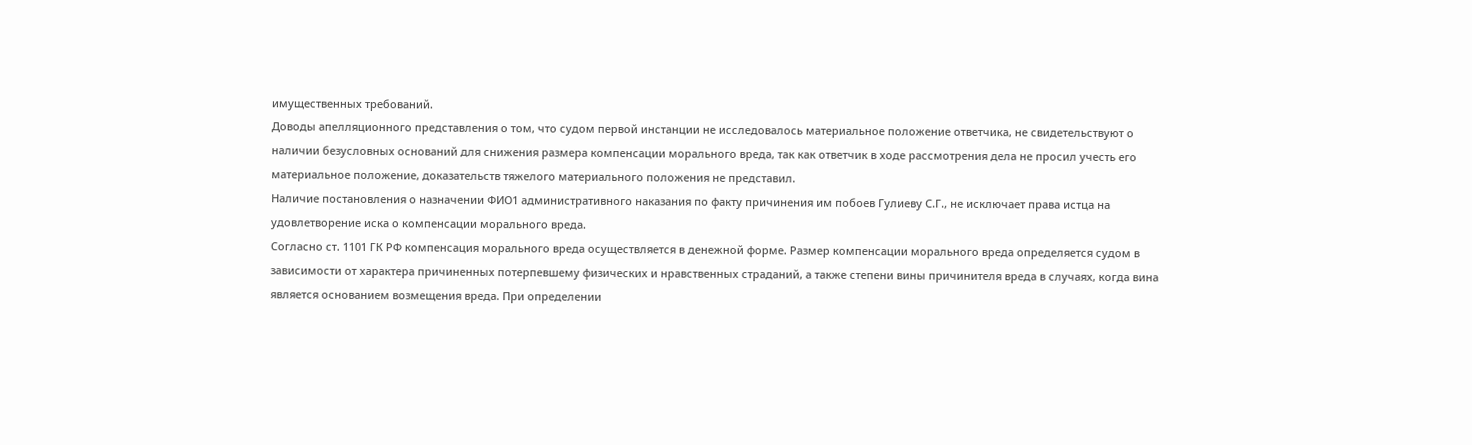имущественных требований.
Доводы апелляционного представления о том, что судом первой инстанции не исследовалось материальное положение ответчика, не свидетельствуют о наличии безусловных оснований для снижения размера компенсации морального вреда, так как ответчик в ходе рассмотрения дела не просил учесть его материальное положение, доказательств тяжелого материального положения не представил.
Наличие постановления о назначении ФИО1 административного наказания по факту причинения им побоев Гулиеву С.Г., не исключает права истца на удовлетворение иска о компенсации морального вреда.
Согласно ст. 1101 ГК РФ компенсация морального вреда осуществляется в денежной форме. Размер компенсации морального вреда определяется судом в зависимости от характера причиненных потерпевшему физических и нравственных страданий, а также степени вины причинителя вреда в случаях, когда вина является основанием возмещения вреда. При определении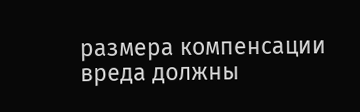размера компенсации вреда должны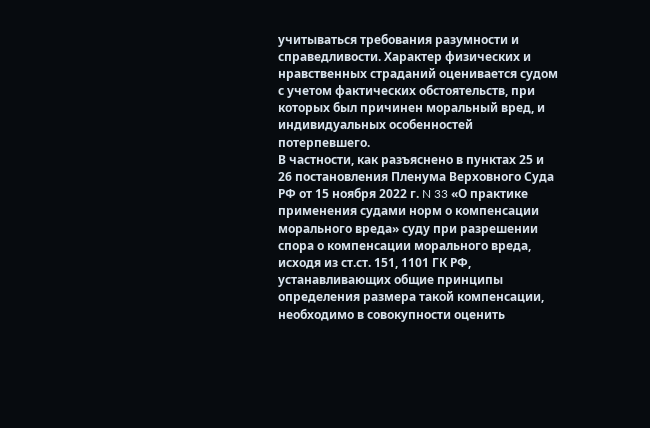учитываться требования разумности и справедливости. Характер физических и нравственных страданий оценивается судом с учетом фактических обстоятельств, при которых был причинен моральный вред, и индивидуальных особенностей потерпевшего.
В частности, как разъяснено в пунктах 25 и 26 постановления Пленума Верховного Суда РФ от 15 ноября 2022 г. N 33 «О практике применения судами норм о компенсации морального вреда» суду при разрешении спора о компенсации морального вреда, исходя из ст.ст. 151, 1101 ГК РФ, устанавливающих общие принципы определения размера такой компенсации, необходимо в совокупности оценить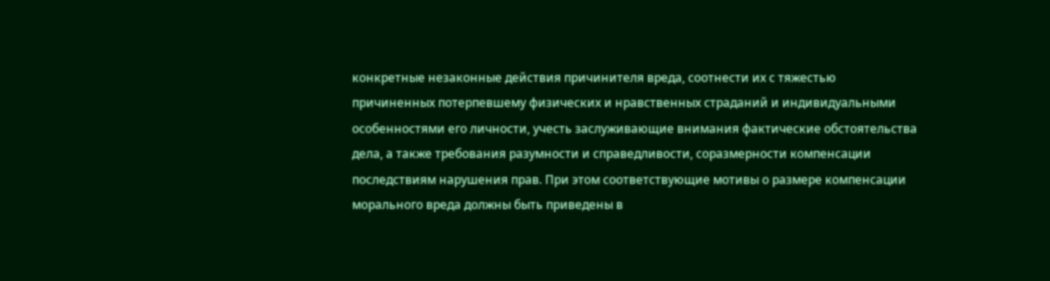конкретные незаконные действия причинителя вреда, соотнести их с тяжестью причиненных потерпевшему физических и нравственных страданий и индивидуальными особенностями его личности, учесть заслуживающие внимания фактические обстоятельства дела, а также требования разумности и справедливости, соразмерности компенсации последствиям нарушения прав. При этом соответствующие мотивы о размере компенсации морального вреда должны быть приведены в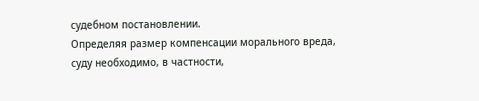судебном постановлении.
Определяя размер компенсации морального вреда, суду необходимо, в частности,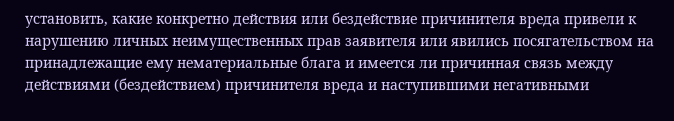установить, какие конкретно действия или бездействие причинителя вреда привели к нарушению личных неимущественных прав заявителя или явились посягательством на принадлежащие ему нематериальные блага и имеется ли причинная связь между действиями (бездействием) причинителя вреда и наступившими негативными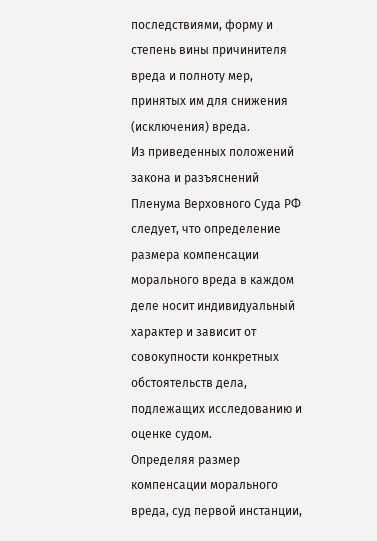последствиями, форму и степень вины причинителя вреда и полноту мер, принятых им для снижения (исключения) вреда.
Из приведенных положений закона и разъяснений Пленума Верховного Суда РФ следует, что определение размера компенсации морального вреда в каждом деле носит индивидуальный характер и зависит от совокупности конкретных обстоятельств дела, подлежащих исследованию и оценке судом.
Определяя размер компенсации морального вреда, суд первой инстанции,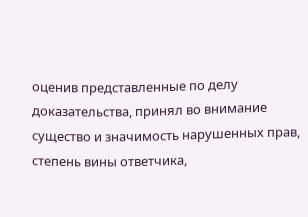оценив представленные по делу доказательства, принял во внимание существо и значимость нарушенных прав, степень вины ответчика,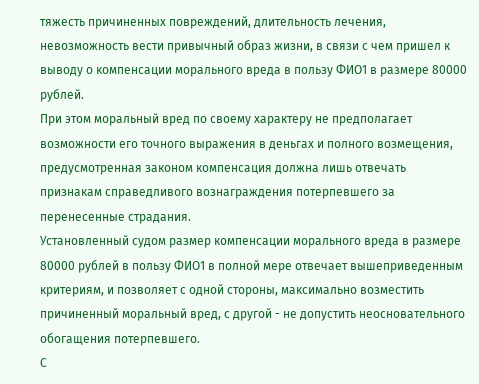тяжесть причиненных повреждений, длительность лечения, невозможность вести привычный образ жизни, в связи с чем пришел к выводу о компенсации морального вреда в пользу ФИО1 в размере 80000 рублей.
При этом моральный вред по своему характеру не предполагает возможности его точного выражения в деньгах и полного возмещения, предусмотренная законом компенсация должна лишь отвечать признакам справедливого вознаграждения потерпевшего за перенесенные страдания.
Установленный судом размер компенсации морального вреда в размере 80000 рублей в пользу ФИО1 в полной мере отвечает вышеприведенным критериям, и позволяет с одной стороны, максимально возместить причиненный моральный вред, с другой - не допустить неосновательного обогащения потерпевшего.
С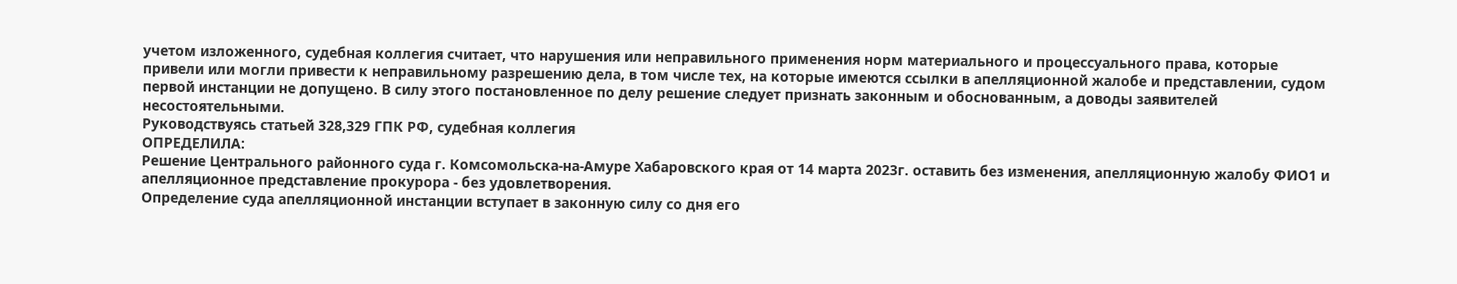учетом изложенного, судебная коллегия считает, что нарушения или неправильного применения норм материального и процессуального права, которые привели или могли привести к неправильному разрешению дела, в том числе тех, на которые имеются ссылки в апелляционной жалобе и представлении, судом первой инстанции не допущено. В силу этого постановленное по делу решение следует признать законным и обоснованным, а доводы заявителей несостоятельными.
Руководствуясь статьей 328,329 ГПК РФ, судебная коллегия
ОПРЕДЕЛИЛА:
Решение Центрального районного суда г. Комсомольска-на-Амуре Хабаровского края от 14 марта 2023г. оставить без изменения, апелляционную жалобу ФИО1 и апелляционное представление прокурора - без удовлетворения.
Определение суда апелляционной инстанции вступает в законную силу со дня его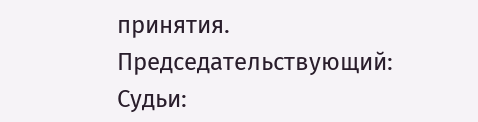принятия.
Председательствующий:
Судьи: